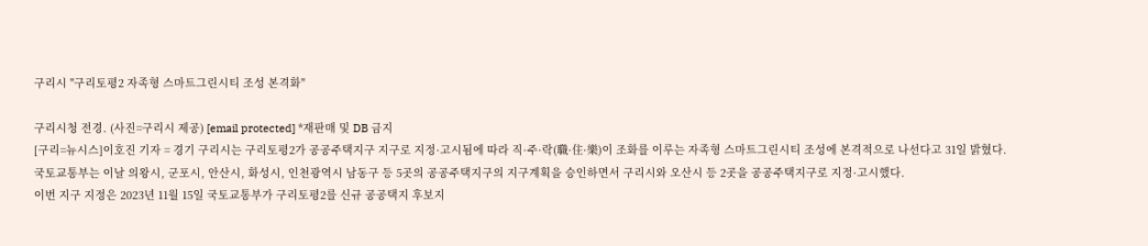구리시 "구리토평2 자족형 스마트그린시티 조성 본격화"

구리시청 전경. (사진=구리시 제공) [email protected] *재판매 및 DB 금지
[구리=뉴시스]이호진 기자 = 경기 구리시는 구리토평2가 공공주택지구 지구로 지정·고시됨에 따라 직·주·락(職·住·樂)이 조화를 이루는 자족형 스마트그린시티 조성에 본격적으로 나선다고 31일 밝혔다.
국토교통부는 이날 의왕시, 군포시, 안산시, 화성시, 인천광역시 남동구 등 5곳의 공공주택지구의 지구계획을 승인하면서 구리시와 오산시 등 2곳을 공공주택지구로 지정·고시했다.
이번 지구 지정은 2023년 11월 15일 국토교통부가 구리토평2를 신규 공공택지 후보지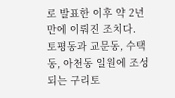로 발표한 이후 약 2년 만에 이뤄진 조치다.
토평동과 교문동, 수택동, 아천동 일원에 조성되는 구리토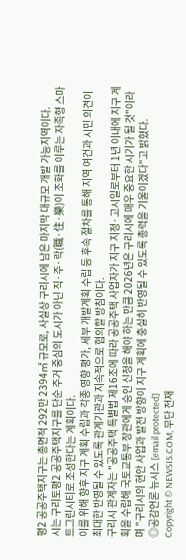평2 공공주택지구는 총면적 292만 2394㎡ 규모로, 사실상 구리시에 남은 마지막 대규모 개발 가능지역이다.
시는 구리토평2 공공주택지구를 단순 주거 중심의 도시가 아닌 직·주·락(職·住·樂)이 조화를 이루는 자족형 스마트그린시티로 조성한다는 계획이다.
이를 위해 향후 지구 계획 수립과 각종 영향 평가, 세부 개발계획 수립 등 후속 절차를 통해 지역 여건과 시민 의견이 최대한 반영될 수 있도록 관계기관과 지속적으로 협의할 방침이다.
구리시 관계자는 "공공주택 특별법 제16조에 따라 공공주택 사업자가 지구 지정·고시일로부터 1년 이내에 지구 계획을 수립해 국토교통부 장관에게 승인 신청을 해야 하는 만큼 2026년은 구리시에 매우 중요한 시기가 될 것"이라며 "구리시의 현안 사업과 발전 방향이 지구 계획에 충실히 반영될 수 있도록 총력을 기울이겠다"고 밝혔다.
◎공감언론 뉴시스 [email protected]
Copyright © NEWSIS.COM, 무단 전재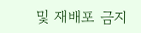및 재배포 금지